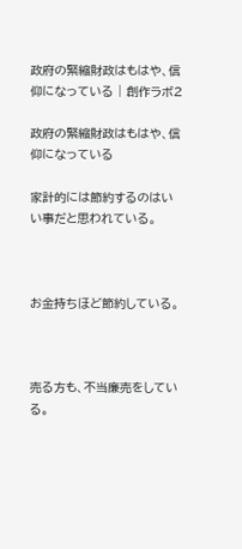政府の緊縮財政はもはや、信仰になっている | 創作ラボ2

政府の緊縮財政はもはや、信仰になっている

家計的には節約するのはいい事だと思われている。



お金持ちほど節約している。



売る方も、不当廉売をしている。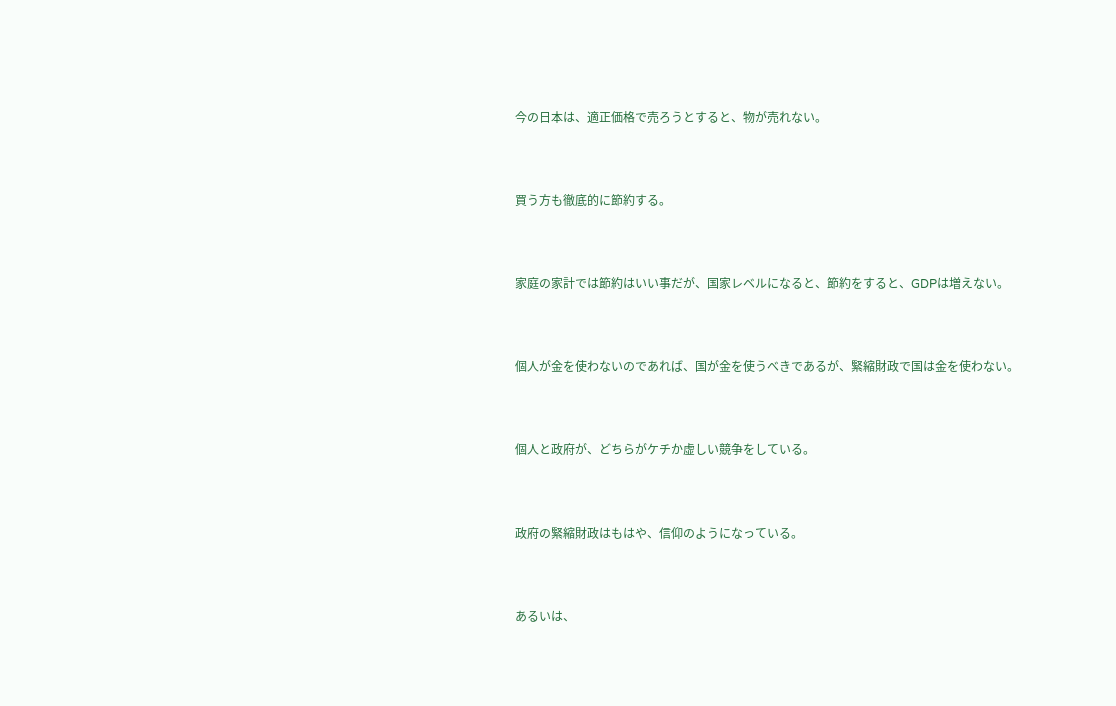今の日本は、適正価格で売ろうとすると、物が売れない。



買う方も徹底的に節約する。



家庭の家計では節約はいい事だが、国家レベルになると、節約をすると、GDPは増えない。



個人が金を使わないのであれば、国が金を使うべきであるが、緊縮財政で国は金を使わない。



個人と政府が、どちらがケチか虚しい競争をしている。



政府の緊縮財政はもはや、信仰のようになっている。



あるいは、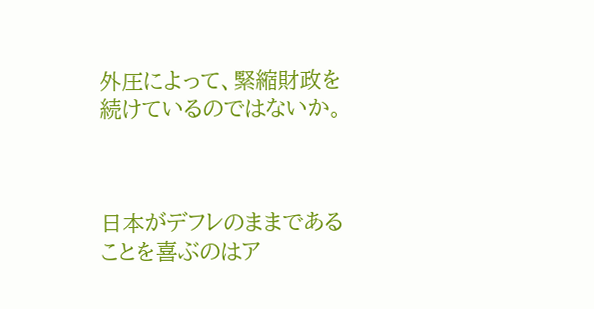外圧によって、緊縮財政を続けているのではないか。



日本がデフレのままであることを喜ぶのはア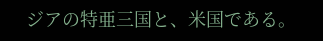ジアの特亜三国と、米国である。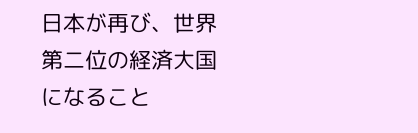日本が再び、世界第二位の経済大国になること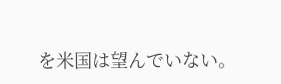を米国は望んでいない。